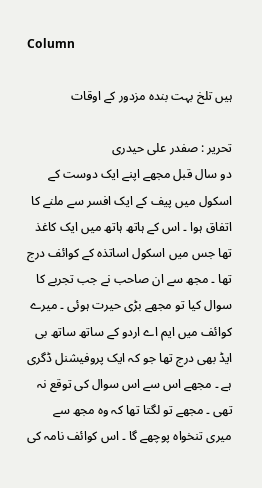Column

ہیں تلخ بہت بندہ مزدور کے اوقات

تحریر : صفدر علی حیدری
دو سال قبل مجھے اپنے ایک دوست کے اسکول میں پیف کے ایک افسر سے ملنے کا اتفاق ہوا ۔ اس کے ہاتھ ہاتھ میں ایک کاغذ تھا جس میں اسکول اساتذہ کے کوائف درج تھا ۔ مجھ سے ان صاحب نے جب تجربے کا سوال کیا تو مجھے بڑی حیرت ہوئی ۔ میرے کوائف میں ایم اے اردو کے ساتھ ساتھ بی ایڈ بھی درج تھا جو کہ ایک پروفیشنل ڈگری ہے ۔ مجھے اس سے اس سوال کی توقع نہ تھی ۔ مجھے تو لگتا تھا کہ وہ مجھ سے میری تنخواہ پوچھے گا ۔ اس کوائف نامہ کی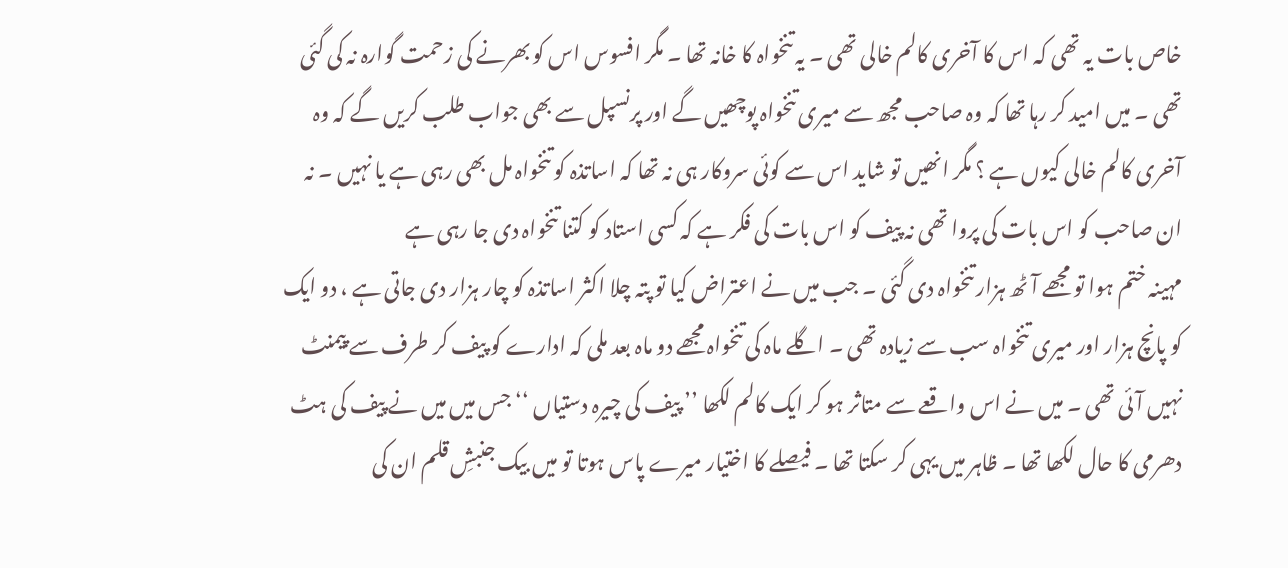خاص بات یہ تھی کہ اس کا آخری کالم خالی تھی ۔ یہ تنخواہ کا خانہ تھا ۔ مگر افسوس اس کو بھرنے کی زحمت گوارہ نہ کی گئی تھی ۔ میں امید کر رہا تھا کہ وہ صاحب مجھ سے میری تنخواہ پوچھیں گے اور پرنسپل سے بھی جواب طلب کریں گے کہ وہ آخری کالم خالی کیوں ہے ؟ مگر انھیں تو شاید اس سے کوئی سروکار ہی نہ تھا کہ اساتذہ کو تنخواہ مل بھی رہی ہے یا نہیں ۔ نہ ان صاحب کو اس بات کی پروا تھی نہ پیف کو اس بات کی فکر ہے کہ کسی استاد کو کتنا تنخواہ دی جا رہی ہے
مہینہ ختم ہوا تو مجھے آٹھ ہزار تنخواہ دی گئی ۔ جب میں نے اعتراض کیا تو پتہ چلا اکثر اساتذہ کو چار ہزار دی جاتی ہے ، دو ایک کو پانچ ہزار اور میری تنخواہ سب سے زیادہ تھی ۔ اگلے ماہ کی تنخواہ مجھے دو ماہ بعد ملی کہ ادارے کو پیف کر طرف سے پیمنٹ نہیں آئی تھی ۔ میں نے اس واقعے سے متاثر ہو کر ایک کالم لکھا ’’ پیف کی چیرہ دستیاں ‘‘جس میں میں نے پیف کی ہٹ دھرمی کا حال لکھا تھا ۔ ظاہر میں یہی کر سکتا تھا ۔ فیصلے کا اختیار میرے پاس ہوتا تو میں بیک جنبشِ قلم ان کی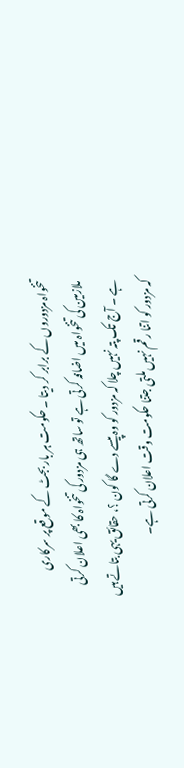تنخواہ مزدوروں کے برابر کر دیتا ۔ حکومت ہر بار بجٹ کے موقع پر سرکاری ملازمین کی تنخواہ میں اضافہ کرتی ہے تو ساتھ ہی مزدور کی تنخواہ کا بھی اعلان کرتی ہے ۔ آج تک پتہ نہیں چلا کہ مزدور کو وہ پیسے دے گا کون ؟، حقائق یہی بتاتے ہیں کہ مزدور کو اتنا رقم نہیں ملتی جتنا حکومت وقت اعلان کرتی ہے۔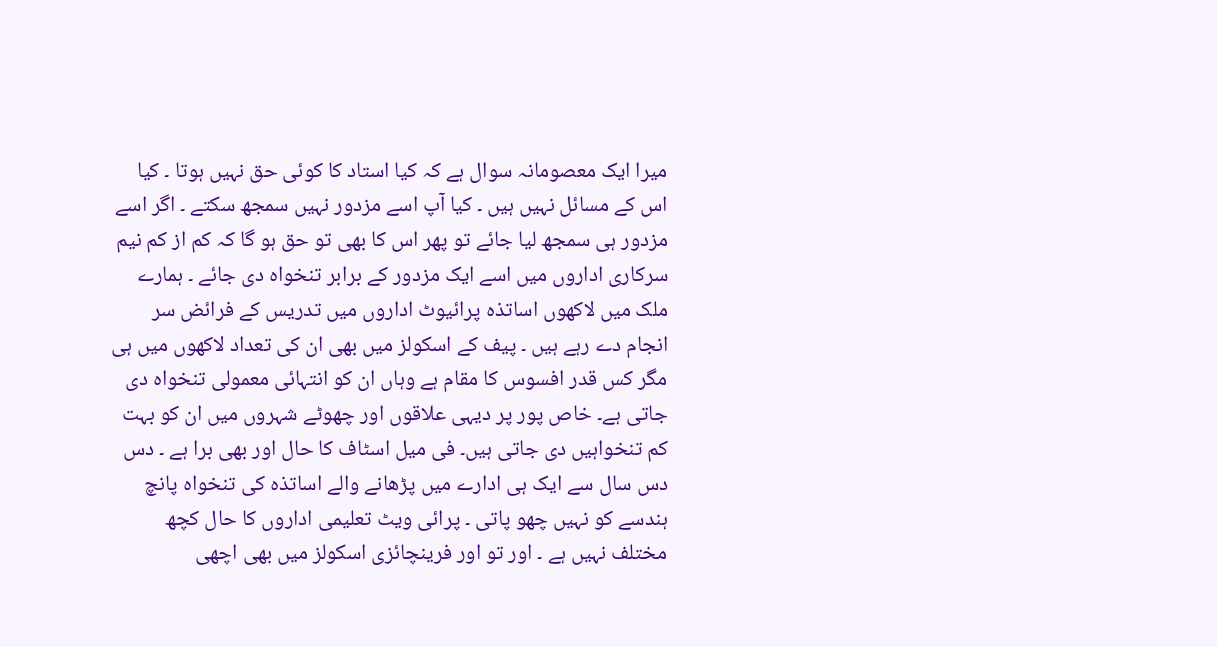میرا ایک معصومانہ سوال ہے کہ کیا استاد کا کوئی حق نہیں ہوتا ۔ کیا اس کے مسائل نہیں ہیں ۔ کیا آپ اسے مزدور نہیں سمجھ سکتے ۔ اگر اسے مزدور ہی سمجھ لیا جائے تو پھر اس کا بھی تو حق ہو گا کہ کم از کم نیم سرکاری اداروں میں اسے ایک مزدور کے برابر تنخواہ دی جائے ۔ ہمارے ملک میں لاکھوں اساتذہ پرائیوٹ اداروں میں تدریس کے فرائض سر انجام دے رہے ہیں ۔ پیف کے اسکولز میں بھی ان کی تعداد لاکھوں میں ہی مگر کس قدر افسوس کا مقام ہے وہاں ان کو انتہائی معمولی تنخواہ دی جاتی ہے۔ خاص پور پر دیہی علاقوں اور چھوٹے شہروں میں ان کو بہت کم تنخواہیں دی جاتی ہیں۔ فی میل اسٹاف کا حال اور بھی برا ہے ۔ دس دس سال سے ایک ہی ادارے میں پڑھانے والے اساتذہ کی تنخواہ پانچ ہندسے کو نہیں چھو پاتی ۔ پرائی ویٹ تعلیمی اداروں کا حال کچھ مختلف نہیں ہے ۔ اور تو اور فرینچائزی اسکولز میں بھی اچھی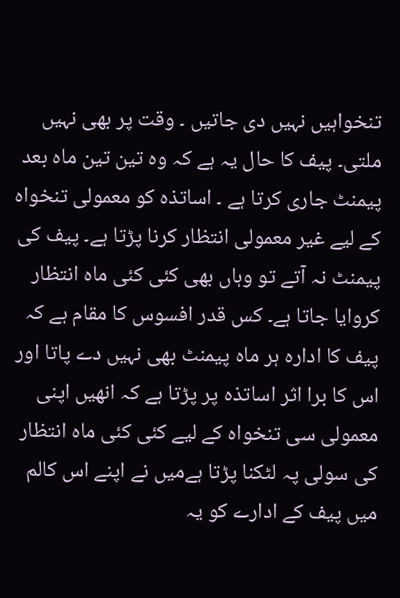تنخواہیں نہیں دی جاتیں ۔ وقت پر بھی نہیں ملتی۔ پیف کا حال یہ ہے کہ وہ تین تین ماہ بعد پیمنٹ جاری کرتا ہے ۔ اساتذہ کو معمولی تنخواہ کے لیے غیر معمولی انتظار کرنا پڑتا ہے۔ پیف کی پیمنٹ نہ آتے تو وہاں بھی کئی کئی ماہ انتظار کروایا جاتا ہے۔ کس قدر افسوس کا مقام ہے کہ پیف کا ادارہ ہر ماہ پیمنٹ بھی نہیں دے پاتا اور اس کا برا اثر اساتذہ پر پڑتا ہے کہ انھیں اپنی معمولی سی تنخواہ کے لیے کئی کئی ماہ انتظار کی سولی پہ لٹکنا پڑتا ہےمیں نے اپنے اس کالم میں پیف کے ادارے کو یہ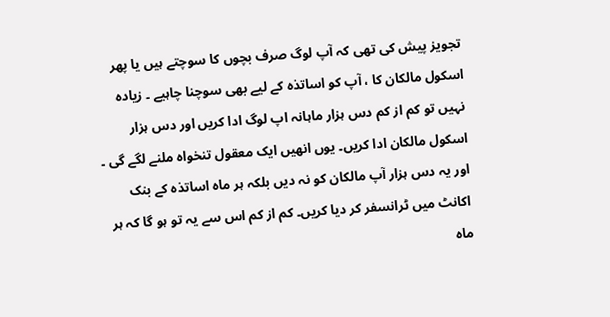تجویز پیش کی تھی کہ آپ لوگ صرف بچوں کا سوچتے ہیں یا پھر اسکول مالکان کا ، آپ کو اساتذہ کے لیے بھی سوچنا چاہیے ۔ زیادہ نہیں تو کم از کم دس ہزار ماہانہ اپ لوگ ادا کریں اور دس ہزار اسکول مالکان ادا کریں۔ یوں انھیں ایک معقول تنخواہ ملنے لگے گی ۔ اور یہ دس ہزار آپ مالکان کو نہ دیں بلکہ ہر ماہ اساتذہ کے بنک اکانٹ میں ٹرانسفر کر دیا کریں۔ کم از کم اس سے یہ تو ہو گا کہ ہر ماہ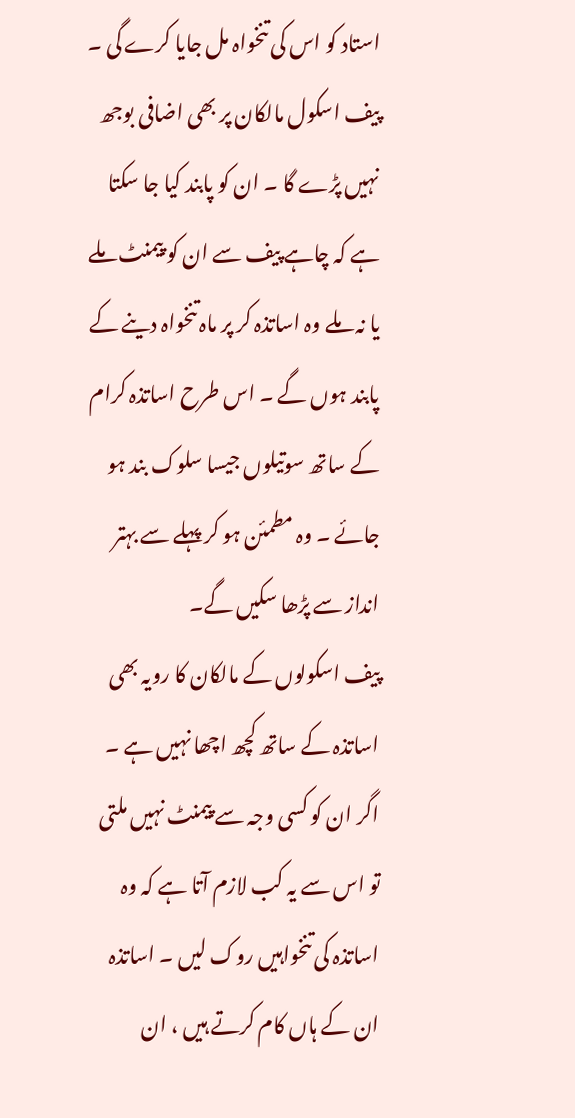استاد کو اس کی تنخواہ مل جایا کرے گی ۔ پیف اسکول مالکان پر بھی اضافی بوجھ نہیں پڑے گا ۔ ان کو پابند کیا جا سکتا ہے کہ چاہے پیف سے ان کو پیمنٹ ملے یا نہ ملے وہ اساتذہ کر پر ماہ تنخواہ دینے کے پابند ہوں گے ۔ اس طرح اساتذہ کرام کے ساتھ سوتیلوں جیسا سلوک بند ہو جائے ۔ وہ مطمئن ہو کر پہلے سے بہتر انداز سے پڑھا سکیں گے۔
پیف اسکولوں کے مالکان کا رویہ بھی اساتذہ کے ساتھ کچھ اچھا نہیں ہے ۔ اگر ان کو کسی وجہ سے پیمنٹ نہیں ملتی تو اس سے یہ کب لازم آتا ہے کہ وہ اساتذہ کی تنخواہیں روک لیں ۔ اساتذہ ان کے ہاں کام کرتے ہیں ، ان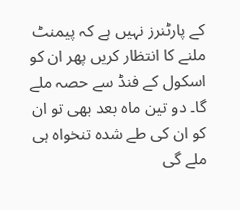کے پارٹنرز نہیں ہے کہ پیمنٹ ملنے کا انتظار کریں پھر ان کو اسکول کے فنڈ سے حصہ ملے گا۔ دو تین ماہ بعد بھی تو ان کو ان کی طے شدہ تنخواہ ہی ملے گی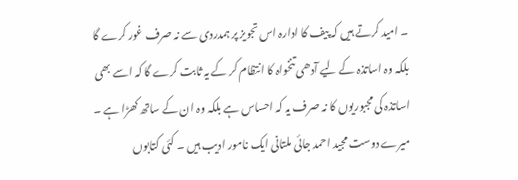۔ امید کرتے ہیں کہ پیف کا ادارہ اس تجویز پر ہمدردی سے نہ صرف غور کرے گا بلکہ وہ اساتذہ کے لیے آدھی تنخواہ کا انتظام کر کے یہ ثابت کرے گا کہ اسے بھی اساتذہ کی مجبوریوں کا نہ صرف یہ کہ احساس ہے بلکہ وہ ان کے ساتھ کھڑا ہے ۔ میرے دوست مجید احمد جائی ملتانی ایک نامور ادیب ہیں ۔ کئی کتابوں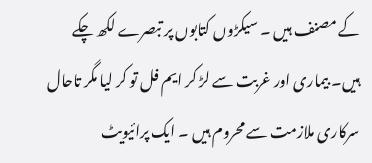کے مصنف ہیں ۔ سیکڑوں کتابوں پر تبصرے لکھ چکے ہیں۔ بیماری اور غربت سے لڑ کر ایم فل تو کر لیا مگر تاحال سرکاری ملازمت سے محروم ہیں ۔ ایک پرائیویٹ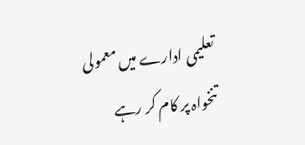تعلیمی ادارے میں معمولی تنخواہ پر کام کر رہے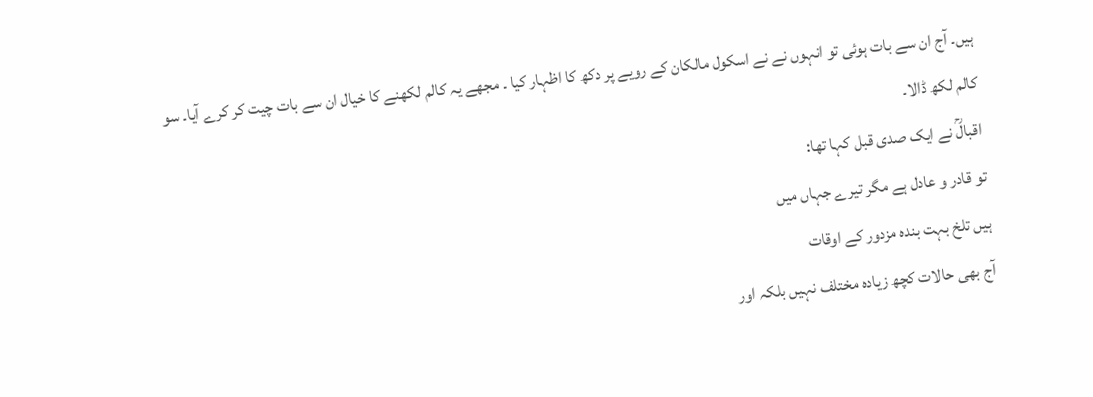ہیں۔ آج ان سے بات ہوئی تو انہوں نے نے اسکول مالکان کے رویے پر دکھ کا اظہار کیا ۔ مجھے یہ کالم لکھنے کا خیال ان سے بات چیت کر کرے آیا۔ سو کالم لکھ ڈالا۔
اقبالؒ نے ایک صدی قبل کہا تھا:
تو قادر و عادل ہے مگر تیرے جہاں میں
ہیں تلخ بہت بندہ مزدور کے اوقات
آج بھی حالات کچھ زیادہ مختلف نہیں بلکہ اور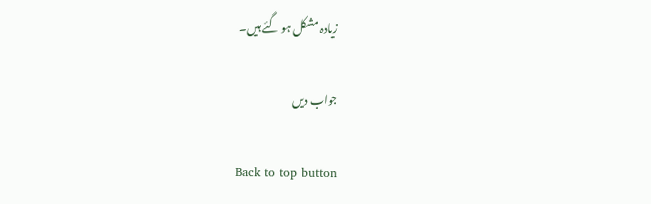زیادہ مشکل ہو گئے ہیں۔

جواب دیں

Back to top button